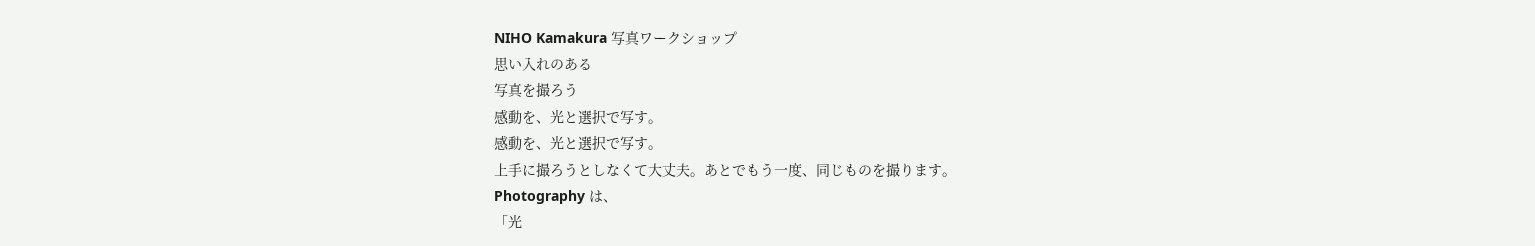NIHO Kamakura 写真ワークショップ
思い入れのある
写真を撮ろう
感動を、光と選択で写す。
感動を、光と選択で写す。
上手に撮ろうとしなくて大丈夫。あとでもう一度、同じものを撮ります。
Photography は、
「光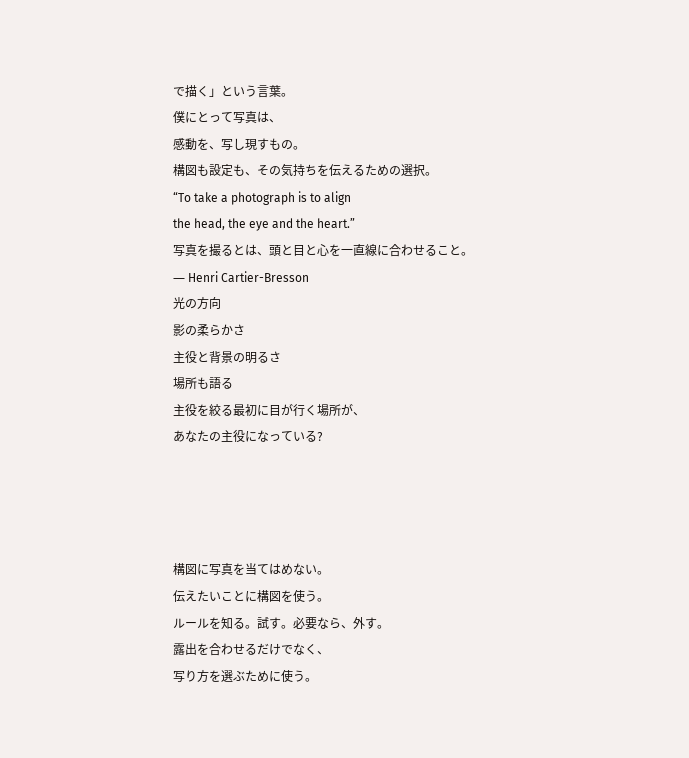で描く」という言葉。
僕にとって写真は、
感動を、写し現すもの。
構図も設定も、その気持ちを伝えるための選択。
“To take a photograph is to align
the head, the eye and the heart.”
写真を撮るとは、頭と目と心を一直線に合わせること。
― Henri Cartier-Bresson
光の方向
影の柔らかさ
主役と背景の明るさ
場所も語る
主役を絞る最初に目が行く場所が、
あなたの主役になっている?




構図に写真を当てはめない。
伝えたいことに構図を使う。
ルールを知る。試す。必要なら、外す。
露出を合わせるだけでなく、
写り方を選ぶために使う。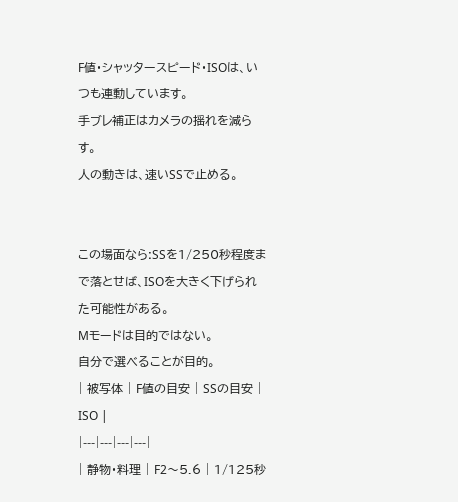F値・シャッタースピード・ISOは、いつも連動しています。
手ブレ補正はカメラの揺れを減らす。
人の動きは、速いSSで止める。


この場面なら:SSを1/250秒程度まで落とせば、ISOを大きく下げられた可能性がある。
Mモードは目的ではない。
自分で選べることが目的。
| 被写体 | F値の目安 | SSの目安 | ISO |
|---|---|---|---|
| 静物・料理 | F2〜5.6 | 1/125秒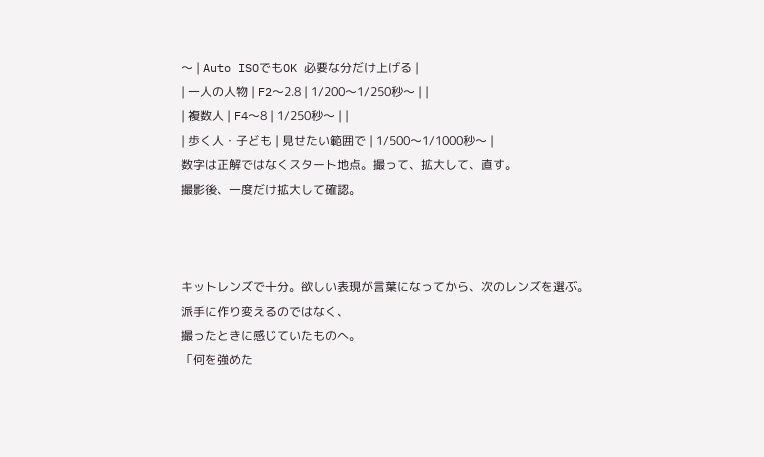〜 | Auto ISOでもOK 必要な分だけ上げる |
| 一人の人物 | F2〜2.8 | 1/200〜1/250秒〜 | |
| 複数人 | F4〜8 | 1/250秒〜 | |
| 歩く人・子ども | 見せたい範囲で | 1/500〜1/1000秒〜 |
数字は正解ではなくスタート地点。撮って、拡大して、直す。
撮影後、一度だけ拡大して確認。



キットレンズで十分。欲しい表現が言葉になってから、次のレンズを選ぶ。
派手に作り変えるのではなく、
撮ったときに感じていたものへ。
「何を強めた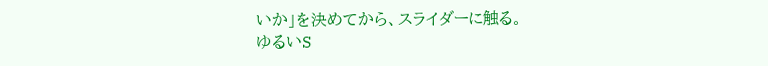いか」を決めてから、スライダーに触る。
ゆるいS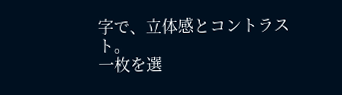字で、立体感とコントラスト。
一枚を選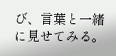び、言葉と一緒に見せてみる。